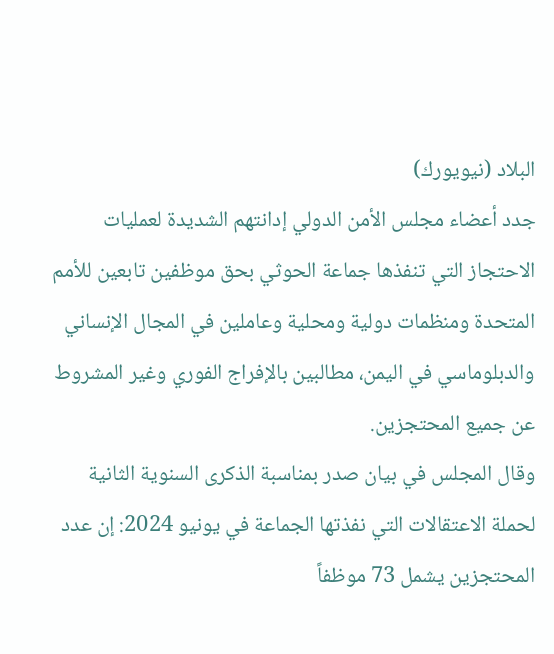البلاد (نيويورك)
جدد أعضاء مجلس الأمن الدولي إدانتهم الشديدة لعمليات الاحتجاز التي تنفذها جماعة الحوثي بحق موظفين تابعين للأمم المتحدة ومنظمات دولية ومحلية وعاملين في المجال الإنساني والدبلوماسي في اليمن، مطالبين بالإفراج الفوري وغير المشروط عن جميع المحتجزين.
وقال المجلس في بيان صدر بمناسبة الذكرى السنوية الثانية لحملة الاعتقالات التي نفذتها الجماعة في يونيو 2024: إن عدد المحتجزين يشمل 73 موظفاً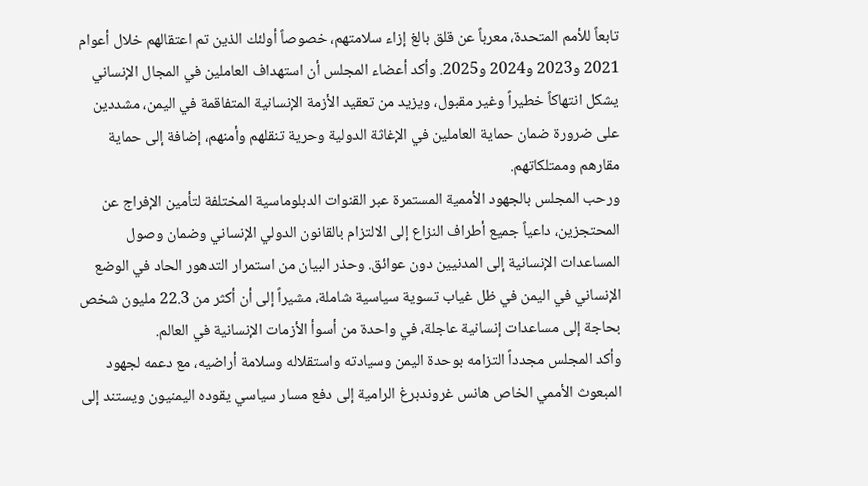تابعاً للأمم المتحدة، معرباً عن قلق بالغ إزاء سلامتهم، خصوصاً أولئك الذين تم اعتقالهم خلال أعوام 2021 و2023 و2024 و2025. وأكد أعضاء المجلس أن استهداف العاملين في المجال الإنساني يشكل انتهاكاً خطيراً وغير مقبول، ويزيد من تعقيد الأزمة الإنسانية المتفاقمة في اليمن، مشددين على ضرورة ضمان حماية العاملين في الإغاثة الدولية وحرية تنقلهم وأمنهم، إضافة إلى حماية مقارهم وممتلكاتهم.
ورحب المجلس بالجهود الأممية المستمرة عبر القنوات الدبلوماسية المختلفة لتأمين الإفراج عن المحتجزين، داعياً جميع أطراف النزاع إلى الالتزام بالقانون الدولي الإنساني وضمان وصول المساعدات الإنسانية إلى المدنيين دون عوائق. وحذر البيان من استمرار التدهور الحاد في الوضع الإنساني في اليمن في ظل غياب تسوية سياسية شاملة، مشيراً إلى أن أكثر من 22.3 مليون شخص بحاجة إلى مساعدات إنسانية عاجلة، في واحدة من أسوأ الأزمات الإنسانية في العالم.
وأكد المجلس مجدداً التزامه بوحدة اليمن وسيادته واستقلاله وسلامة أراضيه، مع دعمه لجهود المبعوث الأممي الخاص هانس غروندبرغ الرامية إلى دفع مسار سياسي يقوده اليمنيون ويستند إلى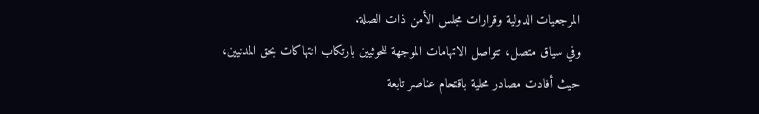المرجعيات الدولية وقرارات مجلس الأمن ذات الصلة.
وفي سياق متصل، تتواصل الاتهامات الموجهة للحوثيين بارتكاب انتهاكات بحق المدنيين، حيث أفادت مصادر محلية باقتحام عناصر تابعة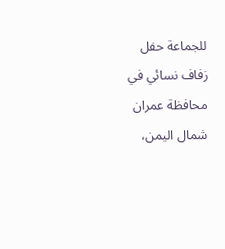للجماعة حفل زفاف نسائي في محافظة عمران شمال اليمن،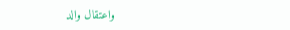واعتقال والد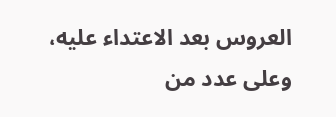العروس بعد الاعتداء عليه، وعلى عدد من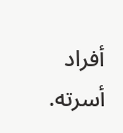أفراد أسرته.